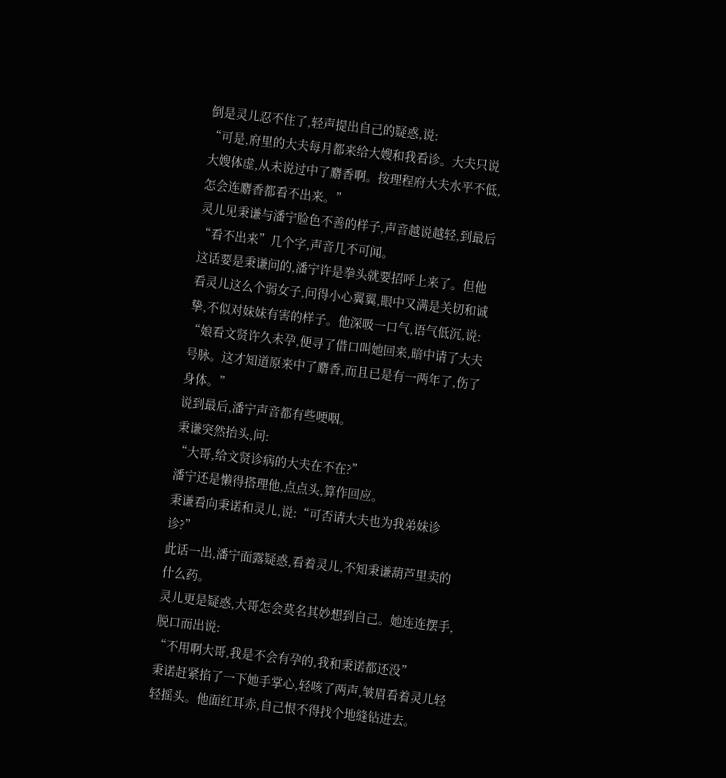倒是灵儿忍不住了,轻声提出自己的疑惑,说:
“可是,府里的大夫每月都来给大嫂和我看诊。大夫只说大嫂体虚,从未说过中了麝香啊。按理程府大夫水平不低,怎会连麝香都看不出来。”
灵儿见秉谦与潘宁脸色不善的样子,声音越说越轻,到最后“看不出来”几个字,声音几不可闻。
这话要是秉谦问的,潘宁许是拳头就要招呼上来了。但他看灵儿这么个弱女子,问得小心翼翼,眼中又满是关切和诚挚,不似对妹妹有害的样子。他深吸一口气,语气低沉,说:
“娘看文贤许久未孕,便寻了借口叫她回来,暗中请了大夫号脉。这才知道原来中了麝香,而且已是有一两年了,伤了身体。”
说到最后,潘宁声音都有些哽咽。
秉谦突然抬头,问:
“大哥,给文贤诊病的大夫在不在?”
潘宁还是懒得搭理他,点点头,算作回应。
秉谦看向秉诺和灵儿,说:“可否请大夫也为我弟妹诊诊?”
此话一出,潘宁面露疑惑,看着灵儿,不知秉谦葫芦里卖的什么药。
灵儿更是疑惑,大哥怎会莫名其妙想到自己。她连连摆手,脱口而出说:
“不用啊大哥,我是不会有孕的,我和秉诺都还没”
秉诺赶紧掐了一下她手掌心,轻咳了两声,皱眉看着灵儿轻轻摇头。他面红耳赤,自己恨不得找个地缝钻进去。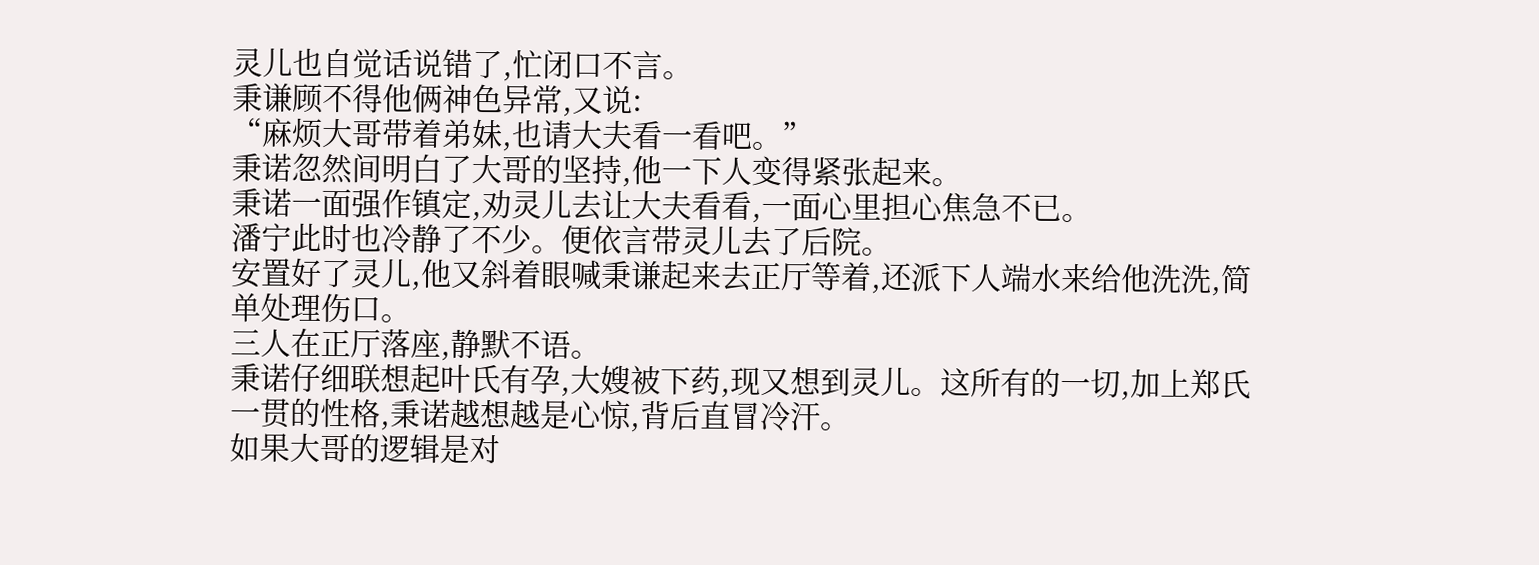灵儿也自觉话说错了,忙闭口不言。
秉谦顾不得他俩神色异常,又说:
“麻烦大哥带着弟妹,也请大夫看一看吧。”
秉诺忽然间明白了大哥的坚持,他一下人变得紧张起来。
秉诺一面强作镇定,劝灵儿去让大夫看看,一面心里担心焦急不已。
潘宁此时也冷静了不少。便依言带灵儿去了后院。
安置好了灵儿,他又斜着眼喊秉谦起来去正厅等着,还派下人端水来给他洗洗,简单处理伤口。
三人在正厅落座,静默不语。
秉诺仔细联想起叶氏有孕,大嫂被下药,现又想到灵儿。这所有的一切,加上郑氏一贯的性格,秉诺越想越是心惊,背后直冒冷汗。
如果大哥的逻辑是对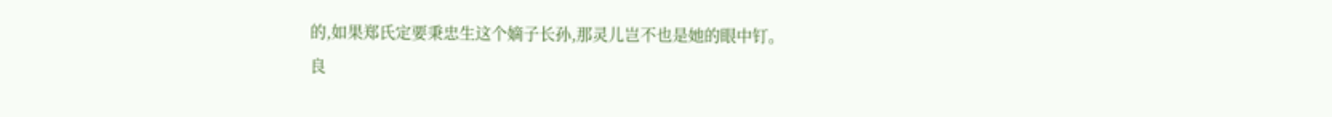的,如果郑氏定要秉忠生这个嫡子长孙,那灵儿岂不也是她的眼中钉。
良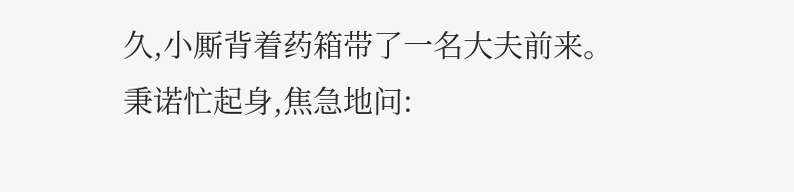久,小厮背着药箱带了一名大夫前来。
秉诺忙起身,焦急地问: